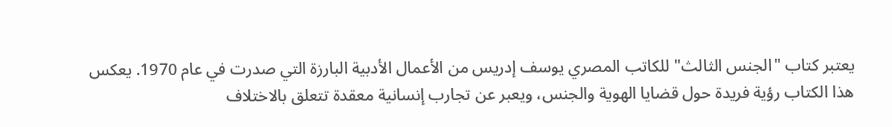يعتبر كتاب "الجنس الثالث" للكاتب المصري يوسف إدريس من الأعمال الأدبية البارزة التي صدرت في عام 1970. يعكس هذا الكتاب رؤية فريدة حول قضايا الهوية والجنس، ويعبر عن تجارب إنسانية معقدة تتعلق بالاختلاف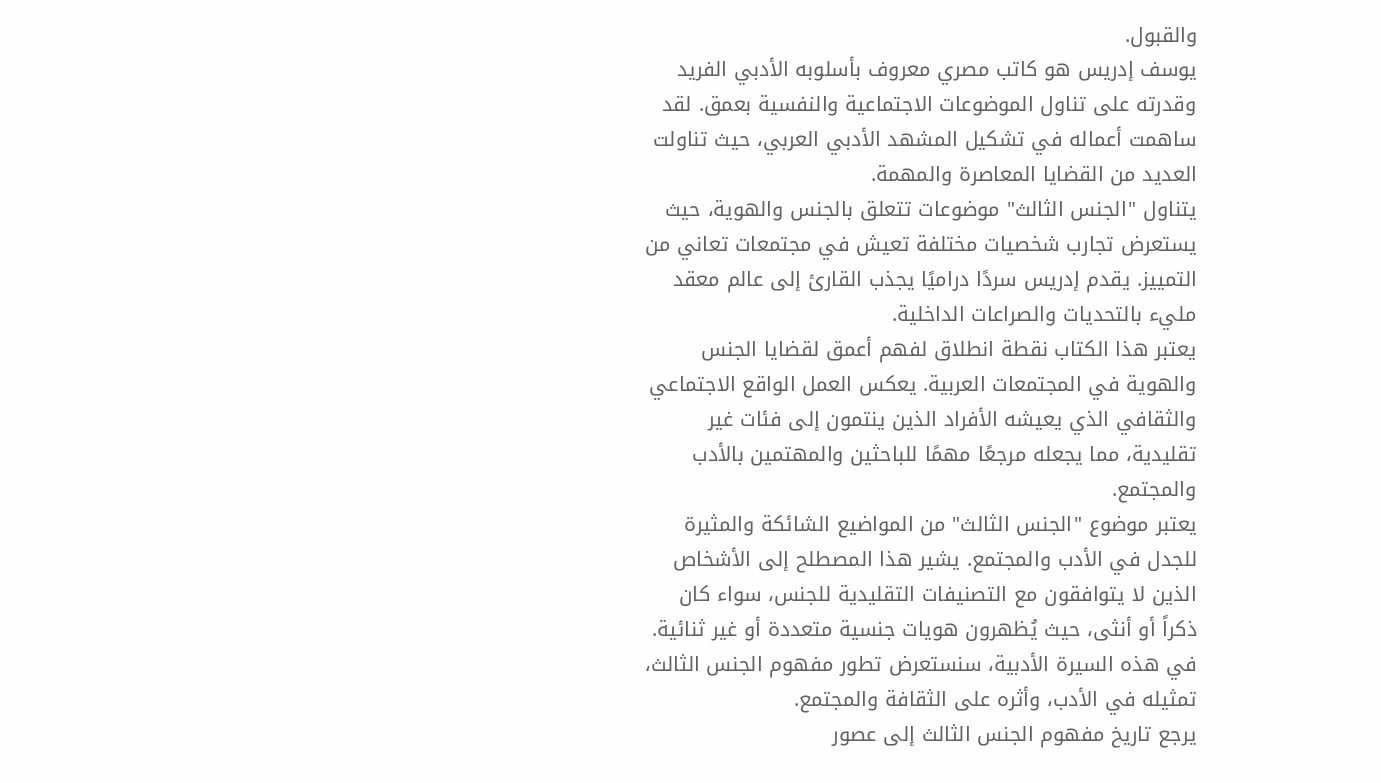والقبول.
يوسف إدريس هو كاتب مصري معروف بأسلوبه الأدبي الفريد وقدرته على تناول الموضوعات الاجتماعية والنفسية بعمق. لقد ساهمت أعماله في تشكيل المشهد الأدبي العربي، حيث تناولت العديد من القضايا المعاصرة والمهمة.
يتناول "الجنس الثالث" موضوعات تتعلق بالجنس والهوية، حيث يستعرض تجارب شخصيات مختلفة تعيش في مجتمعات تعاني من التمييز. يقدم إدريس سردًا دراميًا يجذب القارئ إلى عالم معقد مليء بالتحديات والصراعات الداخلية.
يعتبر هذا الكتاب نقطة انطلاق لفهم أعمق لقضايا الجنس والهوية في المجتمعات العربية. يعكس العمل الواقع الاجتماعي والثقافي الذي يعيشه الأفراد الذين ينتمون إلى فئات غير تقليدية، مما يجعله مرجعًا مهمًا للباحثين والمهتمين بالأدب والمجتمع.
يعتبر موضوع "الجنس الثالث" من المواضيع الشائكة والمثيرة للجدل في الأدب والمجتمع. يشير هذا المصطلح إلى الأشخاص الذين لا يتوافقون مع التصنيفات التقليدية للجنس، سواء كان ذكراً أو أنثى، حيث يُظهرون هويات جنسية متعددة أو غير ثنائية. في هذه السيرة الأدبية، سنستعرض تطور مفهوم الجنس الثالث، تمثيله في الأدب، وأثره على الثقافة والمجتمع.
يرجع تاريخ مفهوم الجنس الثالث إلى عصور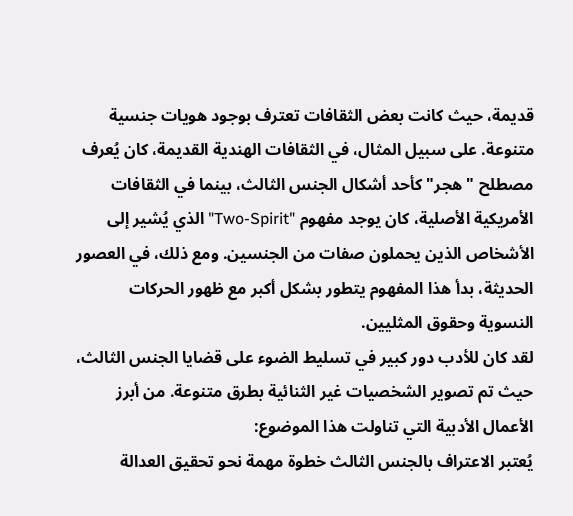قديمة، حيث كانت بعض الثقافات تعترف بوجود هويات جنسية متنوعة. على سبيل المثال، في الثقافات الهندية القديمة، كان يُعرف مصطلح "هجر" كأحد أشكال الجنس الثالث، بينما في الثقافات الأمريكية الأصلية، كان يوجد مفهوم "Two-Spirit" الذي يُشير إلى الأشخاص الذين يحملون صفات من الجنسين. ومع ذلك، في العصور الحديثة، بدأ هذا المفهوم يتطور بشكل أكبر مع ظهور الحركات النسوية وحقوق المثليين.
لقد كان للأدب دور كبير في تسليط الضوء على قضايا الجنس الثالث، حيث تم تصوير الشخصيات غير الثنائية بطرق متنوعة. من أبرز الأعمال الأدبية التي تناولت هذا الموضوع:
يُعتبر الاعتراف بالجنس الثالث خطوة مهمة نحو تحقيق العدالة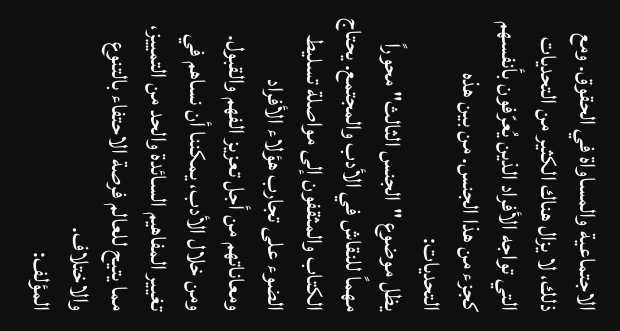الاجتماعية والمساواة في الحقوق. ومع ذلك، لا يزال هناك الكثير من التحديات التي تواجه الأفراد الذين يُعرّفون بأنفسهم كجزء من هذا الجنس. من بين هذه التحديات:
يظل موضوع "الجنس الثالث" محوراً مهماً للنقاش في الأدب والمجتمع. يحتاج الكتاب والمثقفون إلى مواصلة تسليط الضوء على تجارب هؤلاء الأفراد ومعاناتهم من أجل تعزيز الفهم والقبول. ومن خلال الأدب، يمكننا أن نساهم في تغيير المفاهيم السائدة والحد من التمييز، مما يتيح للعالم فرصة الاحتفاء بالتنوع والاختلاف.
المؤلف: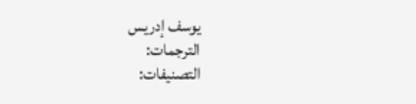يوسف إدريس
الترجمات:
التصنيفات: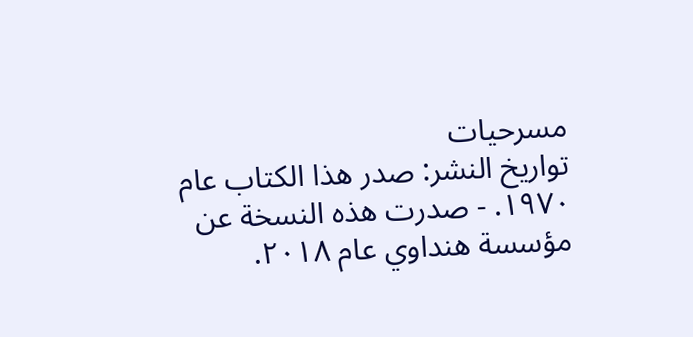مسرحيات
تواريخ النشر: صدر هذا الكتاب عام ١٩٧٠. - صدرت هذه النسخة عن مؤسسة هنداوي عام ٢٠١٨.